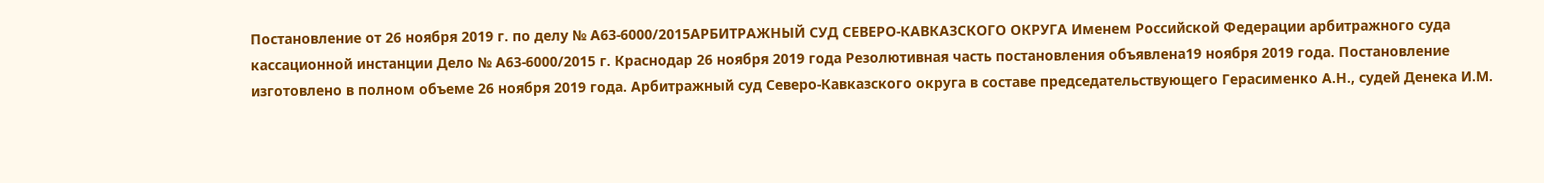Постановление от 26 ноября 2019 г. по делу № А63-6000/2015АРБИТРАЖНЫЙ СУД СЕВЕРО-КАВКАЗСКОГО ОКРУГА Именем Российской Федерации арбитражного суда кассационной инстанции Дело № А63-6000/2015 г. Краснодар 26 ноября 2019 года Резолютивная часть постановления объявлена19 ноября 2019 года. Постановление изготовлено в полном объеме 26 ноября 2019 года. Арбитражный суд Северо-Кавказского округа в составе председательствующего Герасименко А.Н., судей Денека И.М.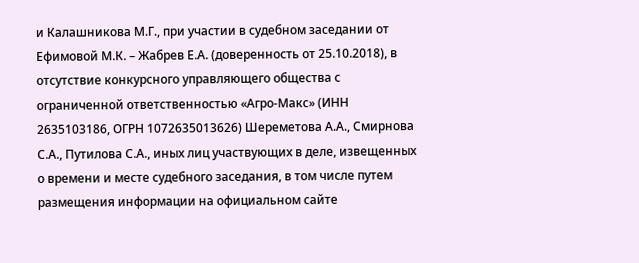и Калашникова М.Г., при участии в судебном заседании от Ефимовой М.К. – Жабрев Е.А. (доверенность от 25.10.2018), в отсутствие конкурсного управляющего общества с ограниченной ответственностью «Агро-Макс» (ИНН 2635103186, ОГРН 1072635013626) Шереметова А.А., Смирнова С.А., Путилова С.А., иных лиц участвующих в деле, извещенных о времени и месте судебного заседания, в том числе путем размещения информации на официальном сайте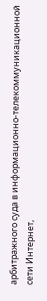арбитражного суда в информационно-телекоммуникационной сети Интернет,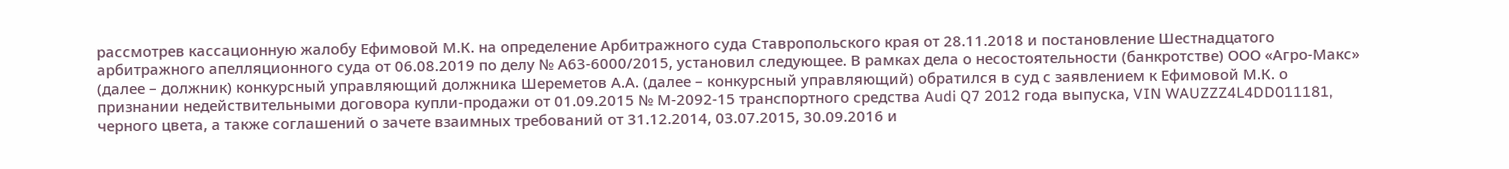рассмотрев кассационную жалобу Ефимовой М.К. на определение Арбитражного суда Ставропольского края от 28.11.2018 и постановление Шестнадцатого арбитражного апелляционного суда от 06.08.2019 по делу № А63-6000/2015, установил следующее. В рамках дела о несостоятельности (банкротстве) ООО «Агро-Макс» (далее – должник) конкурсный управляющий должника Шереметов А.А. (далее – конкурсный управляющий) обратился в суд с заявлением к Ефимовой М.К. о признании недействительными договора купли-продажи от 01.09.2015 № М-2092-15 транспортного средства Audi Q7 2012 года выпуска, VIN WAUZZZ4L4DD011181, черного цвета, а также соглашений о зачете взаимных требований от 31.12.2014, 03.07.2015, 30.09.2016 и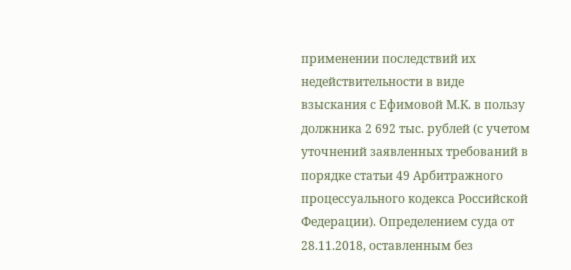применении последствий их недействительности в виде взыскания с Ефимовой М.К. в пользу должника 2 692 тыс. рублей (с учетом уточнений заявленных требований в порядке статьи 49 Арбитражного процессуального кодекса Российской Федерации). Определением суда от 28.11.2018, оставленным без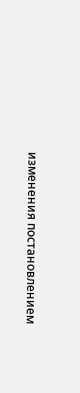изменения постановлением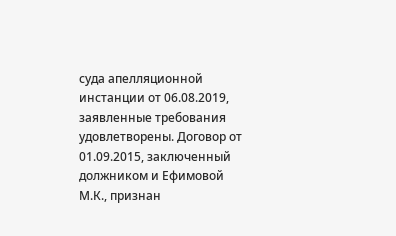суда апелляционной инстанции от 06.08.2019, заявленные требования удовлетворены. Договор от 01.09.2015, заключенный должником и Ефимовой М.К., признан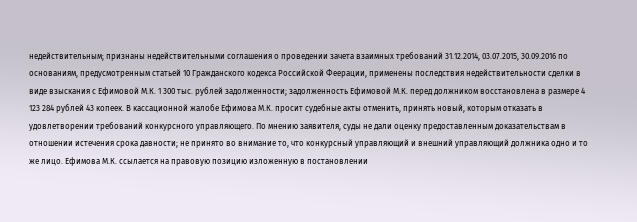недействительным; признаны недействительными соглашения о проведении зачета взаимных требований 31.12.2014, 03.07.2015, 30.09.2016 по основаниям, предусмотренным статьей 10 Гражданского кодекса Российской Феерации, применены последствия недействительности сделки в виде взыскания с Ефимовой М.К. 1 300 тыс. рублей задолженности; задолженность Ефимовой М.К. перед должником восстановлена в размере 4 123 284 рублей 43 копеек. В кассационной жалобе Ефимова М.К. просит судебные акты отменить, принять новый, которым отказать в удовлетворении требований конкурсного управляющего. По мнению заявителя, суды не дали оценку предоставленным доказательствам в отношении истечения срока давности; не принято во внимание то, что конкурсный управляющий и внешний управляющий должника одно и то же лицо. Ефимова М.К. ссылается на правовую позицию изложенную в постановлении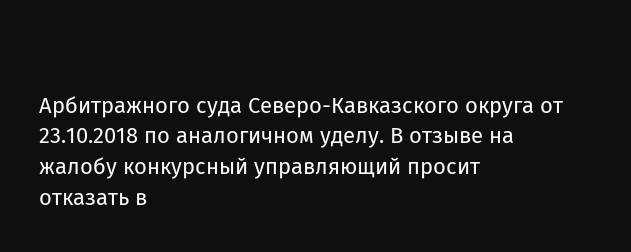Арбитражного суда Северо-Кавказского округа от 23.10.2018 по аналогичном уделу. В отзыве на жалобу конкурсный управляющий просит отказать в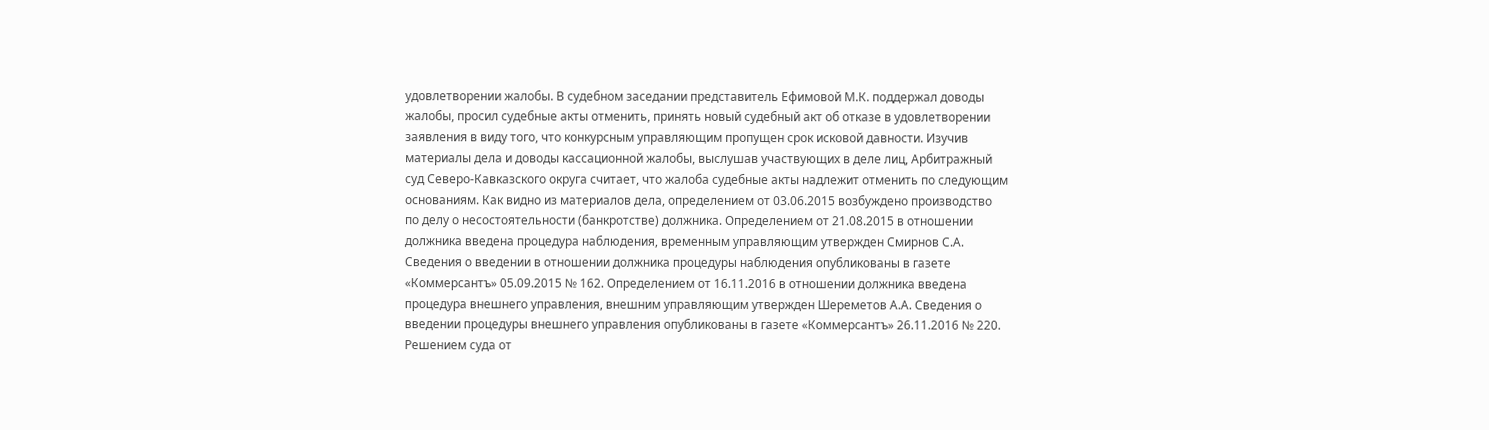удовлетворении жалобы. В судебном заседании представитель Ефимовой М.К. поддержал доводы жалобы, просил судебные акты отменить, принять новый судебный акт об отказе в удовлетворении заявления в виду того, что конкурсным управляющим пропущен срок исковой давности. Изучив материалы дела и доводы кассационной жалобы, выслушав участвующих в деле лиц, Арбитражный суд Северо-Кавказского округа считает, что жалоба судебные акты надлежит отменить по следующим основаниям. Как видно из материалов дела, определением от 03.06.2015 возбуждено производство по делу о несостоятельности (банкротстве) должника. Определением от 21.08.2015 в отношении должника введена процедура наблюдения, временным управляющим утвержден Смирнов С.А. Сведения о введении в отношении должника процедуры наблюдения опубликованы в газете «Коммерсантъ» 05.09.2015 № 162. Определением от 16.11.2016 в отношении должника введена процедура внешнего управления, внешним управляющим утвержден Шереметов А.А. Сведения о введении процедуры внешнего управления опубликованы в газете «Коммерсантъ» 26.11.2016 № 220. Решением суда от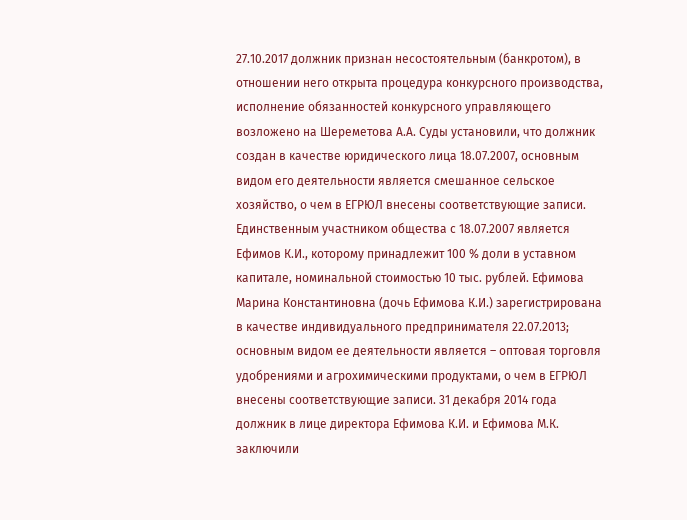27.10.2017 должник признан несостоятельным (банкротом), в отношении него открыта процедура конкурсного производства, исполнение обязанностей конкурсного управляющего возложено на Шереметова А.А. Суды установили, что должник создан в качестве юридического лица 18.07.2007, основным видом его деятельности является смешанное сельское хозяйство, о чем в ЕГРЮЛ внесены соответствующие записи. Единственным участником общества с 18.07.2007 является Ефимов К.И., которому принадлежит 100 % доли в уставном капитале, номинальной стоимостью 10 тыс. рублей. Ефимова Марина Константиновна (дочь Ефимова К.И.) зарегистрирована в качестве индивидуального предпринимателя 22.07.2013; основным видом ее деятельности является – оптовая торговля удобрениями и агрохимическими продуктами, о чем в ЕГРЮЛ внесены соответствующие записи. 31 декабря 2014 года должник в лице директора Ефимова К.И. и Ефимова М.К. заключили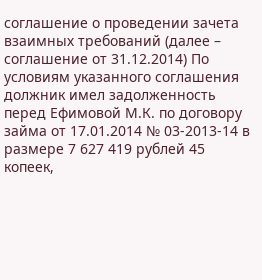соглашение о проведении зачета взаимных требований (далее – соглашение от 31.12.2014) По условиям указанного соглашения должник имел задолженность перед Ефимовой М.К. по договору займа от 17.01.2014 № 03-2013-14 в размере 7 627 419 рублей 45 копеек,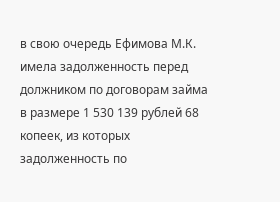в свою очередь Ефимова М.К. имела задолженность перед должником по договорам займа в размере 1 530 139 рублей 68 копеек, из которых задолженность по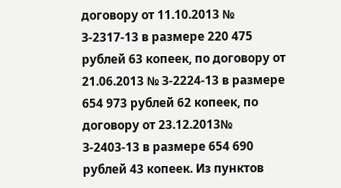договору от 11.10.2013 № З-2317-13 в размере 220 475 рублей 63 копеек, по договору от 21.06.2013 № З-2224-13 в размере 654 973 рублей 62 копеек, по договору от 23.12.2013№ З-2403-13 в размере 654 690 рублей 43 копеек. Из пунктов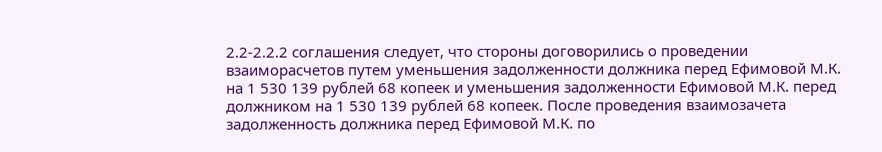2.2-2.2.2 соглашения следует, что стороны договорились о проведении взаиморасчетов путем уменьшения задолженности должника перед Ефимовой М.К. на 1 530 139 рублей 68 копеек и уменьшения задолженности Ефимовой М.К. перед должником на 1 530 139 рублей 68 копеек. После проведения взаимозачета задолженность должника перед Ефимовой М.К. по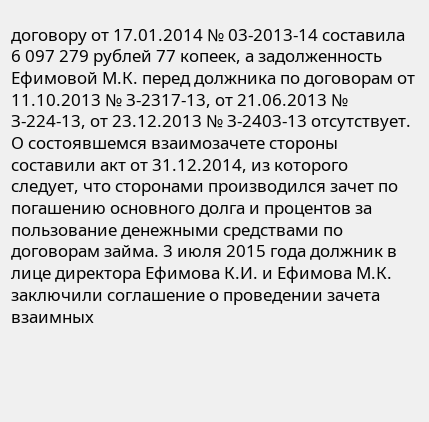договору от 17.01.2014 № 03-2013-14 составила 6 097 279 рублей 77 копеек, а задолженность Ефимовой М.К. перед должника по договорам от 11.10.2013 № З-2317-13, от 21.06.2013 № З-224-13, от 23.12.2013 № З-2403-13 отсутствует. О состоявшемся взаимозачете стороны составили акт от 31.12.2014, из которого следует, что сторонами производился зачет по погашению основного долга и процентов за пользование денежными средствами по договорам займа. 3 июля 2015 года должник в лице директора Ефимова К.И. и Ефимова М.К. заключили соглашение о проведении зачета взаимных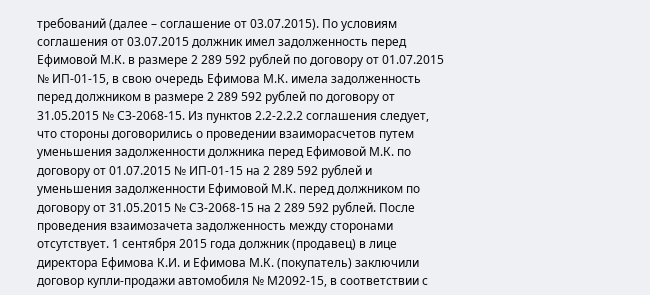требований (далее – соглашение от 03.07.2015). По условиям соглашения от 03.07.2015 должник имел задолженность перед Ефимовой М.К. в размере 2 289 592 рублей по договору от 01.07.2015 № ИП-01-15, в свою очередь Ефимова М.К. имела задолженность перед должником в размере 2 289 592 рублей по договору от 31.05.2015 № СЗ-2068-15. Из пунктов 2.2-2.2.2 соглашения следует, что стороны договорились о проведении взаиморасчетов путем уменьшения задолженности должника перед Ефимовой М.К. по договору от 01.07.2015 № ИП-01-15 на 2 289 592 рублей и уменьшения задолженности Ефимовой М.К. перед должником по договору от 31.05.2015 № СЗ-2068-15 на 2 289 592 рублей. После проведения взаимозачета задолженность между сторонами отсутствует. 1 сентября 2015 года должник (продавец) в лице директора Ефимова К.И. и Ефимова М.К. (покупатель) заключили договор купли-продажи автомобиля № М2092-15, в соответствии с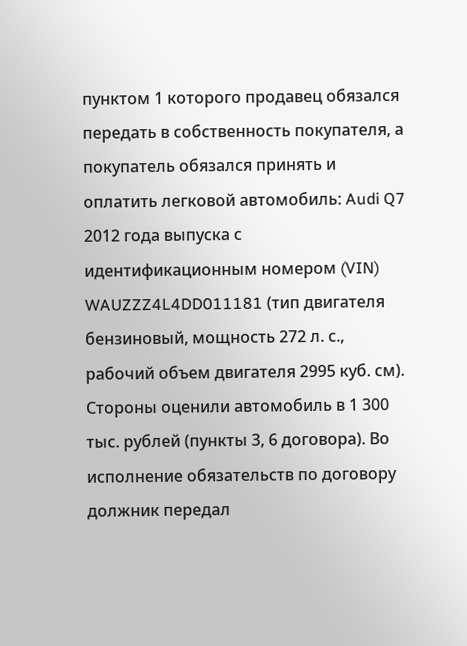пунктом 1 которого продавец обязался передать в собственность покупателя, а покупатель обязался принять и оплатить легковой автомобиль: Audi Q7 2012 года выпуска с идентификационным номером (VIN) WAUZZZ4L4DD011181 (тип двигателя бензиновый, мощность 272 л. с., рабочий объем двигателя 2995 куб. см). Стороны оценили автомобиль в 1 300 тыс. рублей (пункты 3, 6 договора). Во исполнение обязательств по договору должник передал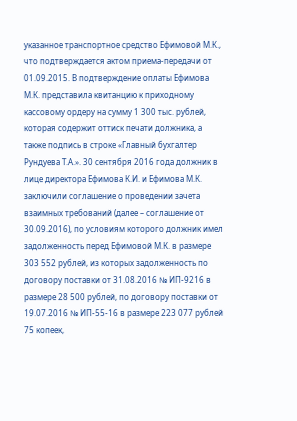указанное транспортное средство Ефимовой М.К., что подтверждается актом приема-передачи от 01.09.2015. В подтверждение оплаты Ефимова М.К. представила квитанцию к приходному кассовому ордеру на сумму 1 300 тыс. рублей, которая содержит оттиск печати должника, а также подпись в строке «Главный бухгалтер Рундуева Т.А.». 30 сентября 2016 года должник в лице директора Ефимова К.И. и Ефимова М.К. заключили соглашение о проведении зачета взаимных требований (далее – соглашение от 30.09.2016), по условиям которого должник имел задолженность перед Ефимовой М.К. в размере 303 552 рублей, из которых задолженность по договору поставки от 31.08.2016 № ИП-9216 в размере 28 500 рублей, по договору поставки от 19.07.2016 № ИП-55-16 в размере 223 077 рублей 75 копеек,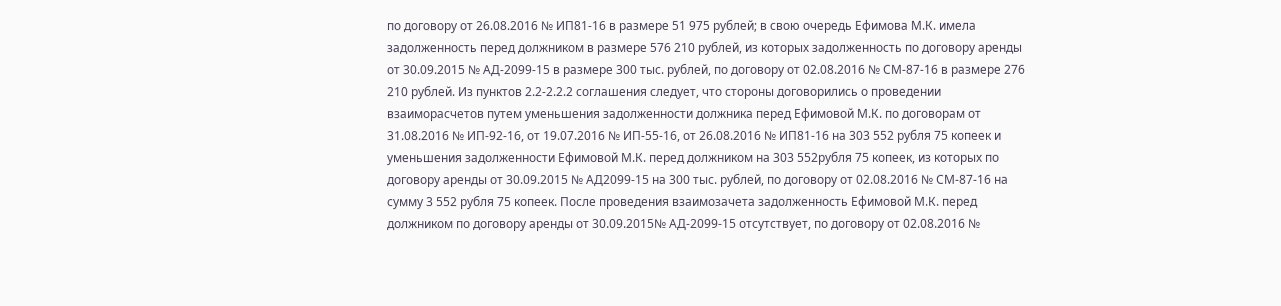по договору от 26.08.2016 № ИП81-16 в размере 51 975 рублей; в свою очередь Ефимова М.К. имела задолженность перед должником в размере 576 210 рублей, из которых задолженность по договору аренды от 30.09.2015 № АД-2099-15 в размере 300 тыс. рублей, по договору от 02.08.2016 № СМ-87-16 в размере 276 210 рублей. Из пунктов 2.2-2.2.2 соглашения следует, что стороны договорились о проведении взаиморасчетов путем уменьшения задолженности должника перед Ефимовой М.К. по договорам от 31.08.2016 № ИП-92-16, от 19.07.2016 № ИП-55-16, от 26.08.2016 № ИП81-16 на 303 552 рубля 75 копеек и уменьшения задолженности Ефимовой М.К. перед должником на 303 552рубля 75 копеек, из которых по договору аренды от 30.09.2015 № АД2099-15 на 300 тыс. рублей, по договору от 02.08.2016 № СМ-87-16 на сумму 3 552 рубля 75 копеек. После проведения взаимозачета задолженность Ефимовой М.К. перед должником по договору аренды от 30.09.2015№ АД-2099-15 отсутствует, по договору от 02.08.2016 №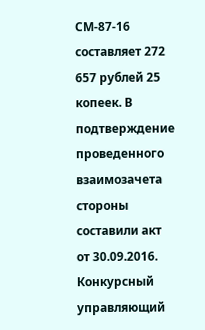СМ-87-16 составляет 272 657 рублей 25 копеек. В подтверждение проведенного взаимозачета стороны составили акт от 30.09.2016. Конкурсный управляющий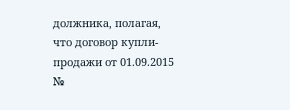должника, полагая, что договор купли-продажи от 01.09.2015 №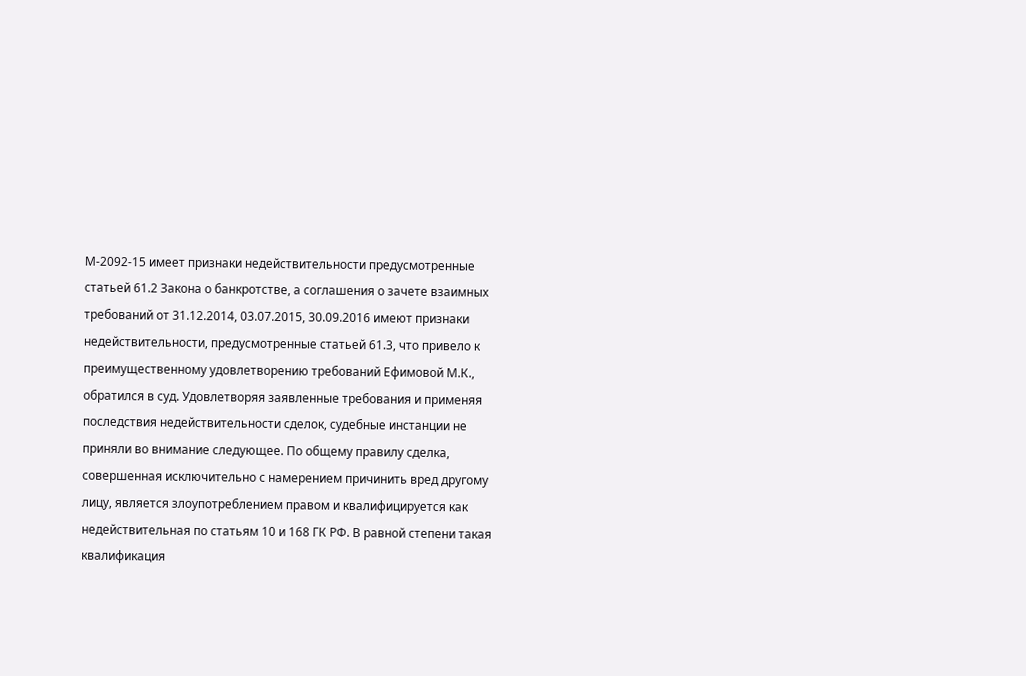М-2092-15 имеет признаки недействительности предусмотренные статьей 61.2 Закона о банкротстве, а соглашения о зачете взаимных требований от 31.12.2014, 03.07.2015, 30.09.2016 имеют признаки недействительности, предусмотренные статьей 61.3, что привело к преимущественному удовлетворению требований Ефимовой М.К., обратился в суд. Удовлетворяя заявленные требования и применяя последствия недействительности сделок, судебные инстанции не приняли во внимание следующее. По общему правилу сделка, совершенная исключительно с намерением причинить вред другому лицу, является злоупотреблением правом и квалифицируется как недействительная по статьям 10 и 168 ГК РФ. В равной степени такая квалификация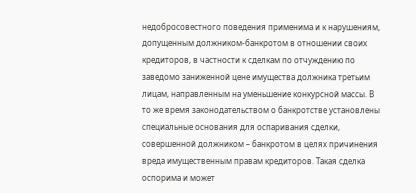недобросовестного поведения применима и к нарушениям, допущенным должником-банкротом в отношении своих кредиторов, в частности к сделкам по отчуждению по заведомо заниженной цене имущества должника третьим лицам, направленным на уменьшение конкурсной массы. В то же время законодательством о банкротстве установлены специальные основания для оспаривания сделки, совершенной должником – банкротом в целях причинения вреда имущественным правам кредиторов. Такая сделка оспорима и может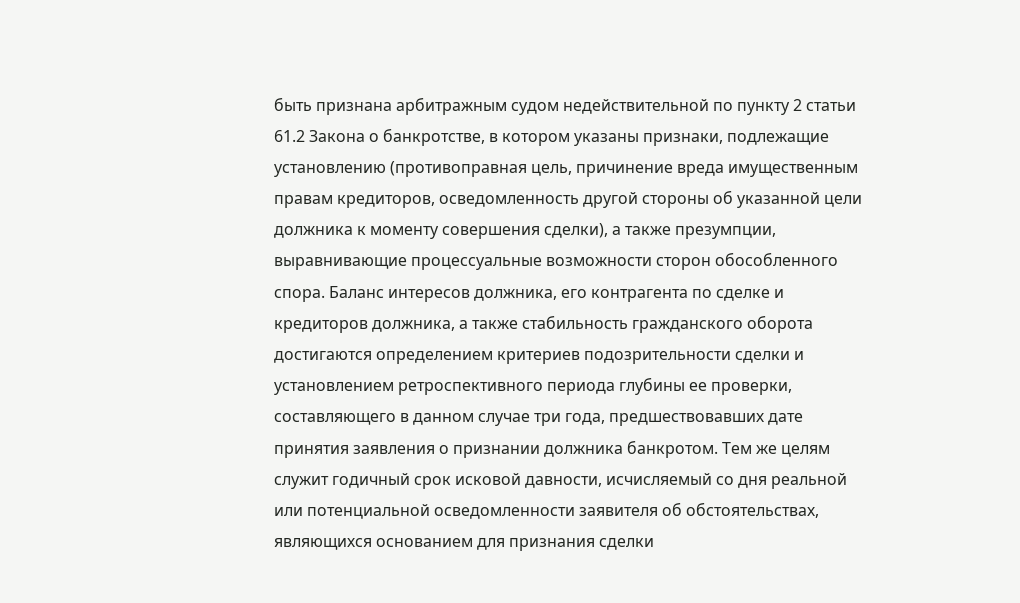быть признана арбитражным судом недействительной по пункту 2 статьи 61.2 Закона о банкротстве, в котором указаны признаки, подлежащие установлению (противоправная цель, причинение вреда имущественным правам кредиторов, осведомленность другой стороны об указанной цели должника к моменту совершения сделки), а также презумпции, выравнивающие процессуальные возможности сторон обособленного спора. Баланс интересов должника, его контрагента по сделке и кредиторов должника, а также стабильность гражданского оборота достигаются определением критериев подозрительности сделки и установлением ретроспективного периода глубины ее проверки, составляющего в данном случае три года, предшествовавших дате принятия заявления о признании должника банкротом. Тем же целям служит годичный срок исковой давности, исчисляемый со дня реальной или потенциальной осведомленности заявителя об обстоятельствах, являющихся основанием для признания сделки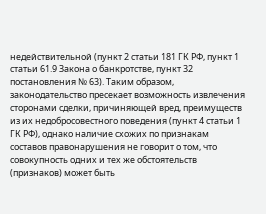недействительной (пункт 2 статьи 181 ГК РФ, пункт 1 статьи 61.9 Закона о банкротстве, пункт 32 постановления № 63). Таким образом, законодательство пресекает возможность извлечения сторонами сделки, причиняющей вред, преимуществ из их недобросовестного поведения (пункт 4 статьи 1 ГК РФ), однако наличие схожих по признакам составов правонарушения не говорит о том, что совокупность одних и тех же обстоятельств (признаков) может быть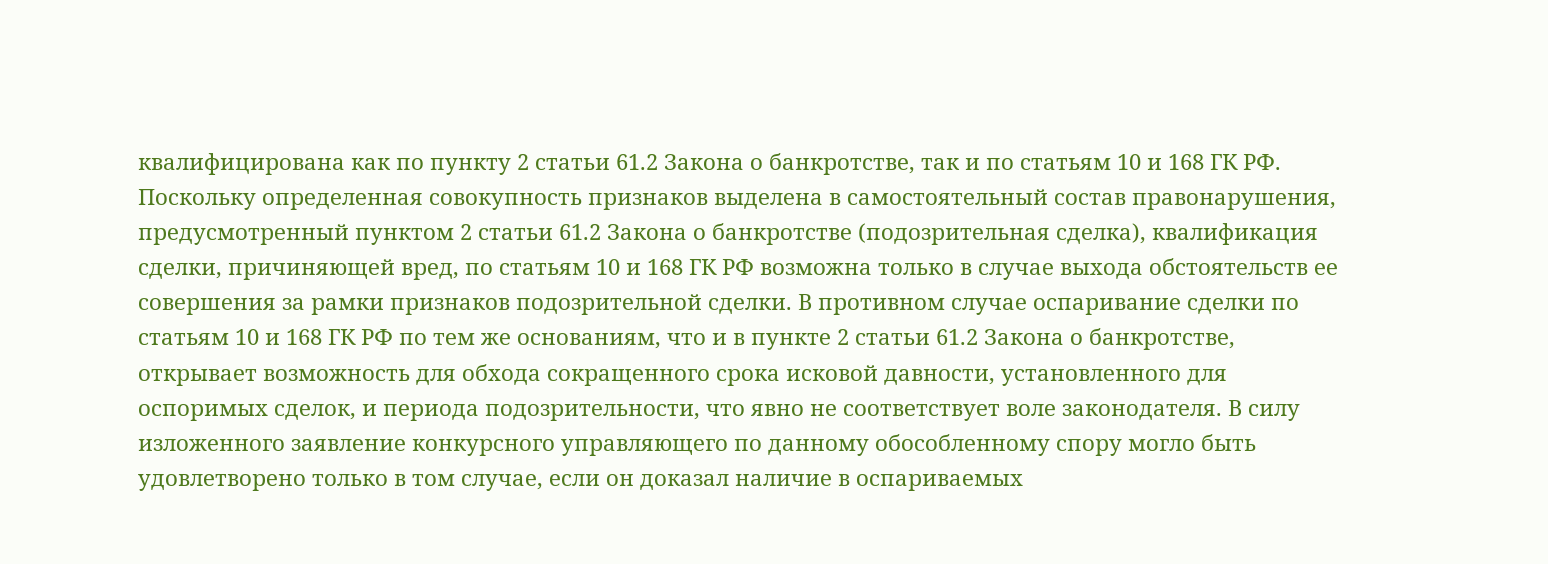квалифицирована как по пункту 2 статьи 61.2 Закона о банкротстве, так и по статьям 10 и 168 ГК РФ. Поскольку определенная совокупность признаков выделена в самостоятельный состав правонарушения, предусмотренный пунктом 2 статьи 61.2 Закона о банкротстве (подозрительная сделка), квалификация сделки, причиняющей вред, по статьям 10 и 168 ГК РФ возможна только в случае выхода обстоятельств ее совершения за рамки признаков подозрительной сделки. В противном случае оспаривание сделки по статьям 10 и 168 ГК РФ по тем же основаниям, что и в пункте 2 статьи 61.2 Закона о банкротстве, открывает возможность для обхода сокращенного срока исковой давности, установленного для оспоримых сделок, и периода подозрительности, что явно не соответствует воле законодателя. В силу изложенного заявление конкурсного управляющего по данному обособленному спору могло быть удовлетворено только в том случае, если он доказал наличие в оспариваемых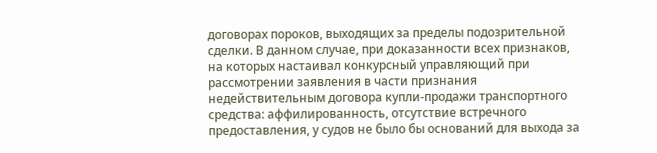договорах пороков, выходящих за пределы подозрительной сделки. В данном случае, при доказанности всех признаков, на которых настаивал конкурсный управляющий при рассмотрении заявления в части признания недействительным договора купли-продажи транспортного средства: аффилированность, отсутствие встречного предоставления, у судов не было бы оснований для выхода за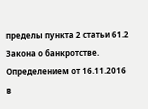пределы пункта 2 статьи 61.2 Закона о банкротстве. Определением от 16.11.2016 в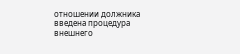отношении должника введена процедура внешнего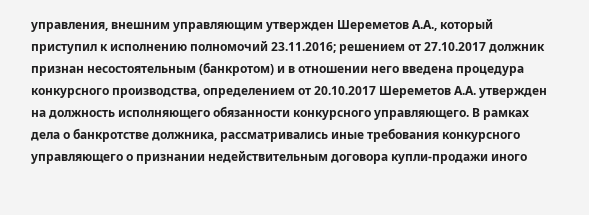управления, внешним управляющим утвержден Шереметов А.А., который приступил к исполнению полномочий 23.11.2016; решением от 27.10.2017 должник признан несостоятельным (банкротом) и в отношении него введена процедура конкурсного производства, определением от 20.10.2017 Шереметов А.А. утвержден на должность исполняющего обязанности конкурсного управляющего. В рамках дела о банкротстве должника, рассматривались иные требования конкурсного управляющего о признании недействительным договора купли-продажи иного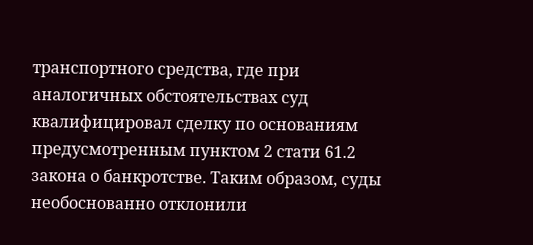транспортного средства, где при аналогичных обстоятельствах суд квалифицировал сделку по основаниям предусмотренным пунктом 2 стати 61.2 закона о банкротстве. Таким образом, суды необоснованно отклонили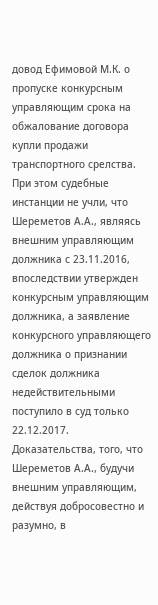довод Ефимовой М.К. о пропуске конкурсным управляющим срока на обжалование договора купли продажи транспортного срелства. При этом судебные инстанции не учли, что Шереметов А.А., являясь внешним управляющим должника с 23.11.2016, впоследствии утвержден конкурсным управляющим должника, а заявление конкурсного управляющего должника о признании сделок должника недействительными поступило в суд только 22.12.2017. Доказательства, того, что Шереметов А.А., будучи внешним управляющим, действуя добросовестно и разумно, в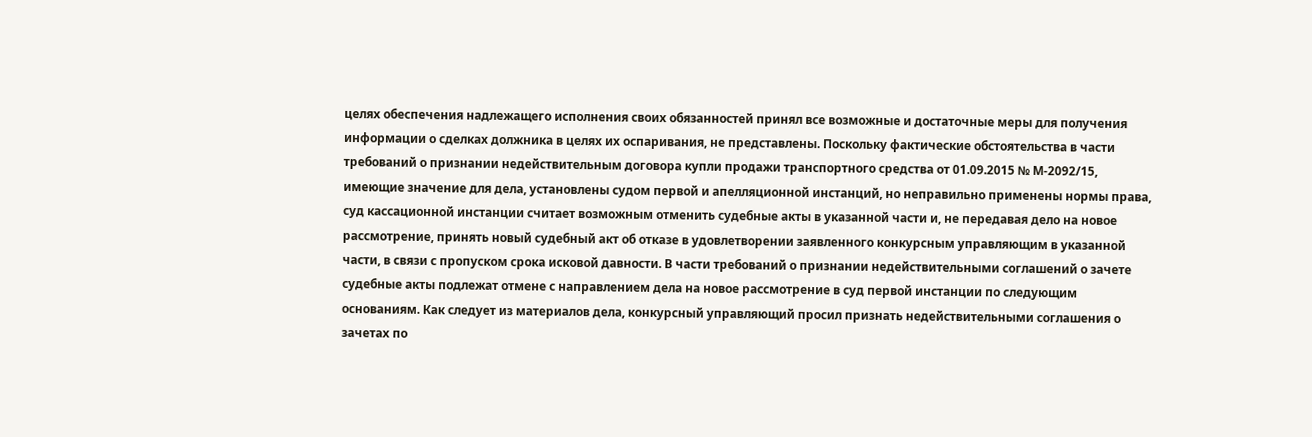целях обеспечения надлежащего исполнения своих обязанностей принял все возможные и достаточные меры для получения информации о сделках должника в целях их оспаривания, не представлены. Поскольку фактические обстоятельства в части требований о признании недействительным договора купли продажи транспортного средства от 01.09.2015 № М-2092/15, имеющие значение для дела, установлены судом первой и апелляционной инстанций, но неправильно применены нормы права, суд кассационной инстанции считает возможным отменить судебные акты в указанной части и, не передавая дело на новое рассмотрение, принять новый судебный акт об отказе в удовлетворении заявленного конкурсным управляющим в указанной части, в связи с пропуском срока исковой давности. В части требований о признании недействительными соглашений о зачете судебные акты подлежат отмене с направлением дела на новое рассмотрение в суд первой инстанции по следующим основаниям. Как следует из материалов дела, конкурсный управляющий просил признать недействительными соглашения о зачетах по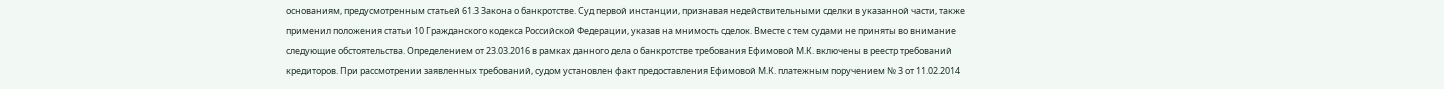основаниям, предусмотренным статьей 61.3 Закона о банкротстве. Суд первой инстанции, признавая недействительными сделки в указанной части, также применил положения статьи 10 Гражданского кодекса Российской Федерации, указав на мнимость сделок. Вместе с тем судами не приняты во внимание следующие обстоятельства. Определением от 23.03.2016 в рамках данного дела о банкротстве требования Ефимовой М.К. включены в реестр требований кредиторов. При рассмотрении заявленных требований, судом установлен факт предоставления Ефимовой М.К. платежным поручением № 3 от 11.02.2014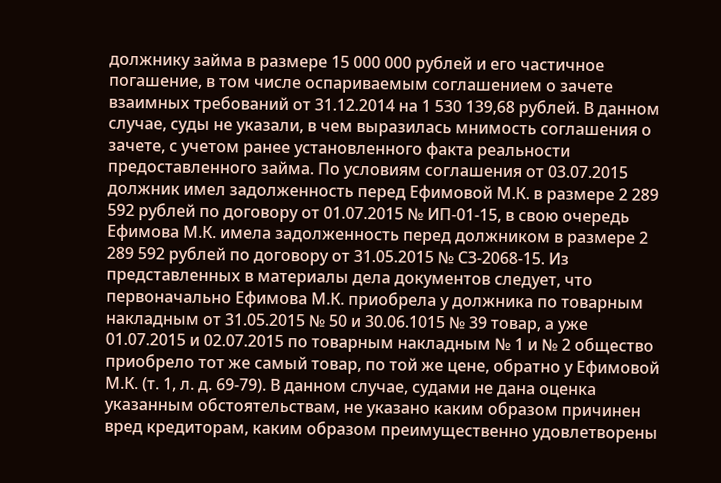должнику займа в размере 15 000 000 рублей и его частичное погашение, в том числе оспариваемым соглашением о зачете взаимных требований от 31.12.2014 на 1 530 139,68 рублей. В данном случае, суды не указали, в чем выразилась мнимость соглашения о зачете, с учетом ранее установленного факта реальности предоставленного займа. По условиям соглашения от 03.07.2015 должник имел задолженность перед Ефимовой М.К. в размере 2 289 592 рублей по договору от 01.07.2015 № ИП-01-15, в свою очередь Ефимова М.К. имела задолженность перед должником в размере 2 289 592 рублей по договору от 31.05.2015 № СЗ-2068-15. Из представленных в материалы дела документов следует, что первоначально Ефимова М.К. приобрела у должника по товарным накладным от 31.05.2015 № 50 и 30.06.1015 № 39 товар, а уже 01.07.2015 и 02.07.2015 по товарным накладным № 1 и № 2 общество приобрело тот же самый товар, по той же цене, обратно у Ефимовой М.К. (т. 1, л. д. 69-79). В данном случае, судами не дана оценка указанным обстоятельствам, не указано каким образом причинен вред кредиторам, каким образом преимущественно удовлетворены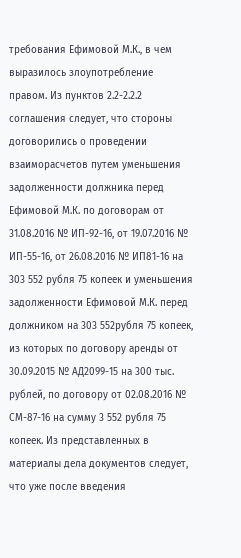требования Ефимовой М.К., в чем выразилось злоупотребление правом. Из пунктов 2.2-2.2.2 соглашения следует, что стороны договорились о проведении взаиморасчетов путем уменьшения задолженности должника перед Ефимовой М.К. по договорам от 31.08.2016 № ИП-92-16, от 19.07.2016 № ИП-55-16, от 26.08.2016 № ИП81-16 на 303 552 рубля 75 копеек и уменьшения задолженности Ефимовой М.К. перед должником на 303 552рубля 75 копеек, из которых по договору аренды от 30.09.2015 № АД2099-15 на 300 тыс. рублей, по договору от 02.08.2016 № СМ-87-16 на сумму 3 552 рубля 75 копеек. Из представленных в материалы дела документов следует, что уже после введения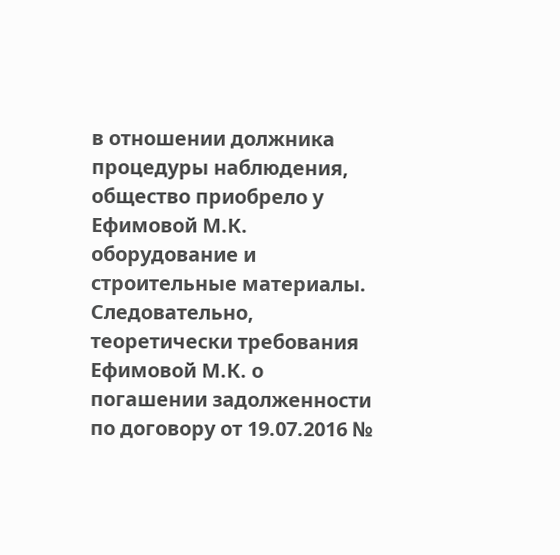в отношении должника процедуры наблюдения, общество приобрело у Ефимовой М.К. оборудование и строительные материалы. Следовательно, теоретически требования Ефимовой М.К. о погашении задолженности по договору от 19.07.2016 №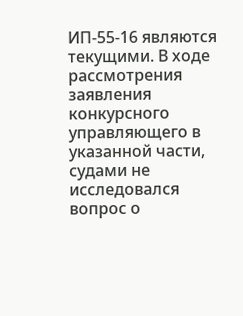ИП-55-16 являются текущими. В ходе рассмотрения заявления конкурсного управляющего в указанной части, судами не исследовался вопрос о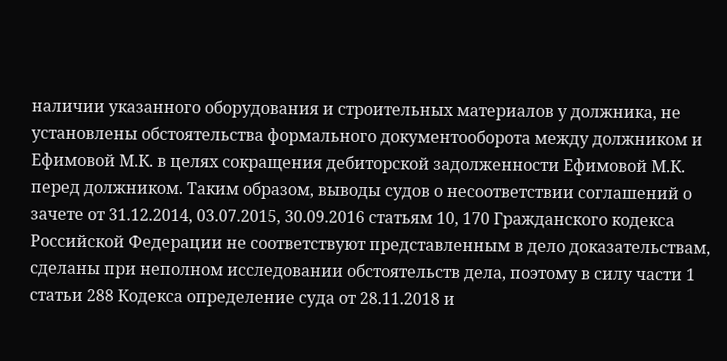наличии указанного оборудования и строительных материалов у должника, не установлены обстоятельства формального документооборота между должником и Ефимовой М.К. в целях сокращения дебиторской задолженности Ефимовой М.К. перед должником. Таким образом, выводы судов о несоответствии соглашений о зачете от 31.12.2014, 03.07.2015, 30.09.2016 статьям 10, 170 Гражданского кодекса Российской Федерации не соответствуют представленным в дело доказательствам, сделаны при неполном исследовании обстоятельств дела, поэтому в силу части 1 статьи 288 Кодекса определение суда от 28.11.2018 и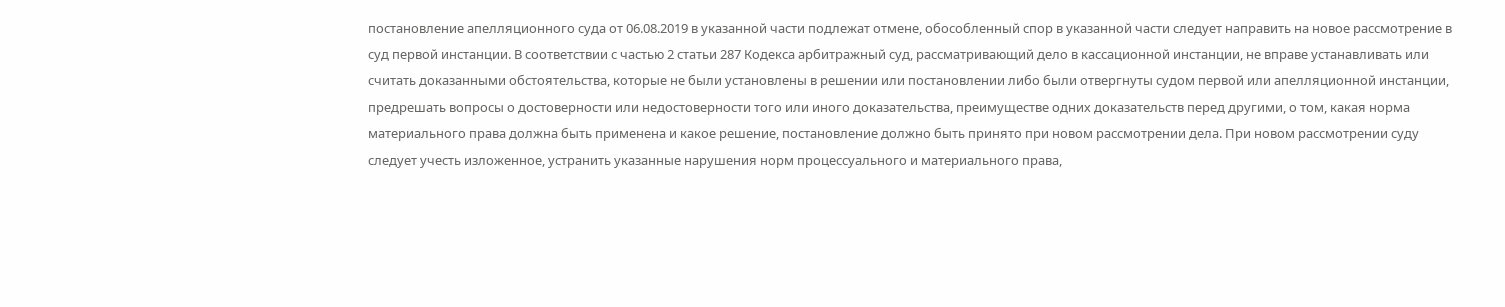постановление апелляционного суда от 06.08.2019 в указанной части подлежат отмене, обособленный спор в указанной части следует направить на новое рассмотрение в суд первой инстанции. В соответствии с частью 2 статьи 287 Кодекса арбитражный суд, рассматривающий дело в кассационной инстанции, не вправе устанавливать или считать доказанными обстоятельства, которые не были установлены в решении или постановлении либо были отвергнуты судом первой или апелляционной инстанции, предрешать вопросы о достоверности или недостоверности того или иного доказательства, преимуществе одних доказательств перед другими, о том, какая норма материального права должна быть применена и какое решение, постановление должно быть принято при новом рассмотрении дела. При новом рассмотрении суду следует учесть изложенное, устранить указанные нарушения норм процессуального и материального права,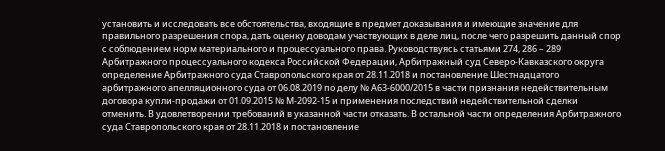установить и исследовать все обстоятельства, входящие в предмет доказывания и имеющие значение для правильного разрешения спора, дать оценку доводам участвующих в деле лиц, после чего разрешить данный спор с соблюдением норм материального и процессуального права. Руководствуясь статьями 274, 286 – 289 Арбитражного процессуального кодекса Российской Федерации, Арбитражный суд Северо-Кавказского округа определение Арбитражного суда Ставропольского края от 28.11.2018 и постановление Шестнадцатого арбитражного апелляционного суда от 06.08.2019 по делу № А63-6000/2015 в части признания недействительным договора купли-продажи от 01.09.2015 № М-2092-15 и применения последствий недействительной сделки отменить. В удовлетворении требований в указанной части отказать. В остальной части определения Арбитражного суда Ставропольского края от 28.11.2018 и постановление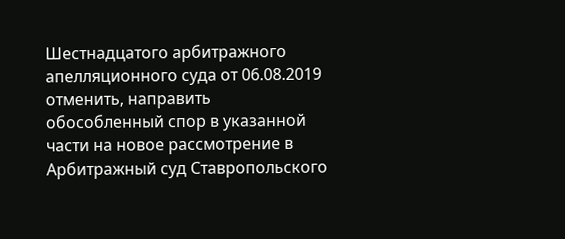Шестнадцатого арбитражного апелляционного суда от 06.08.2019 отменить, направить обособленный спор в указанной части на новое рассмотрение в Арбитражный суд Ставропольского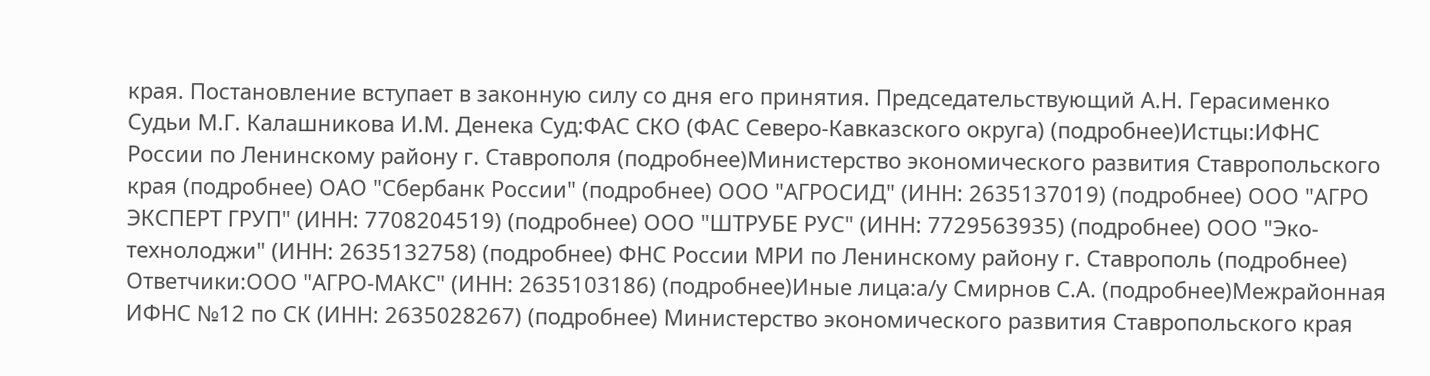края. Постановление вступает в законную силу со дня его принятия. Председательствующий А.Н. Герасименко Судьи М.Г. Калашникова И.М. Денека Суд:ФАС СКО (ФАС Северо-Кавказского округа) (подробнее)Истцы:ИФНС России по Ленинскому району г. Ставрополя (подробнее)Министерство экономического развития Ставропольского края (подробнее) ОАО "Сбербанк России" (подробнее) ООО "АГРОСИД" (ИНН: 2635137019) (подробнее) ООО "АГРО ЭКСПЕРТ ГРУП" (ИНН: 7708204519) (подробнее) ООО "ШТРУБЕ РУС" (ИНН: 7729563935) (подробнее) ООО "Эко-технолоджи" (ИНН: 2635132758) (подробнее) ФНС России МРИ по Ленинскому району г. Ставрополь (подробнее) Ответчики:ООО "АГРО-МАКС" (ИНН: 2635103186) (подробнее)Иные лица:а/у Смирнов С.А. (подробнее)Межрайонная ИФНС №12 по СК (ИНН: 2635028267) (подробнее) Министерство экономического развития Ставропольского края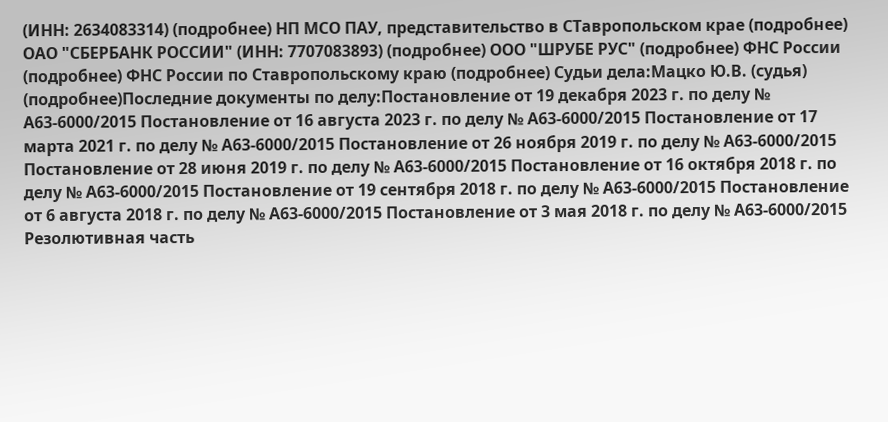(ИНН: 2634083314) (подробнее) НП МСО ПАУ, представительство в СТавропольском крае (подробнее) ОАО "СБЕРБАНК РОССИИ" (ИНН: 7707083893) (подробнее) ООО "ШРУБЕ РУС" (подробнее) ФНС России (подробнее) ФНС России по Ставропольскому краю (подробнее) Судьи дела:Мацко Ю.В. (судья) (подробнее)Последние документы по делу:Постановление от 19 декабря 2023 г. по делу № А63-6000/2015 Постановление от 16 августа 2023 г. по делу № А63-6000/2015 Постановление от 17 марта 2021 г. по делу № А63-6000/2015 Постановление от 26 ноября 2019 г. по делу № А63-6000/2015 Постановление от 28 июня 2019 г. по делу № А63-6000/2015 Постановление от 16 октября 2018 г. по делу № А63-6000/2015 Постановление от 19 сентября 2018 г. по делу № А63-6000/2015 Постановление от 6 августа 2018 г. по делу № А63-6000/2015 Постановление от 3 мая 2018 г. по делу № А63-6000/2015 Резолютивная часть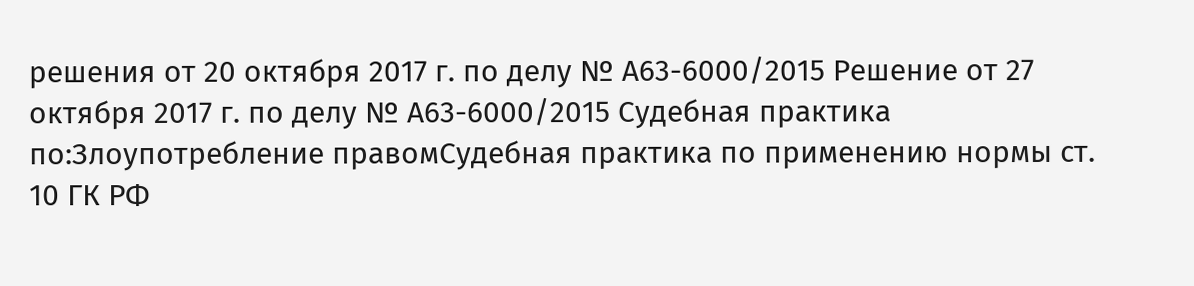решения от 20 октября 2017 г. по делу № А63-6000/2015 Решение от 27 октября 2017 г. по делу № А63-6000/2015 Судебная практика по:Злоупотребление правомСудебная практика по применению нормы ст. 10 ГК РФ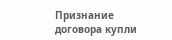Признание договора купли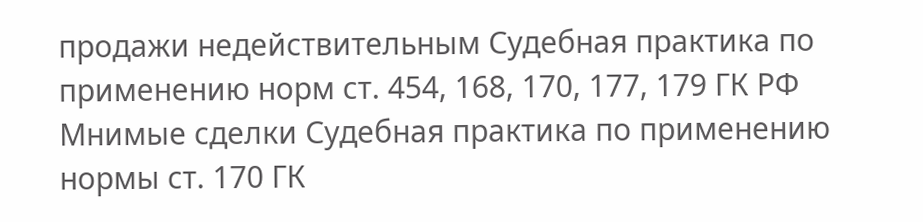продажи недействительным Судебная практика по применению норм ст. 454, 168, 170, 177, 179 ГК РФ
Мнимые сделки Судебная практика по применению нормы ст. 170 ГК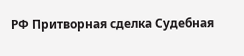РФ Притворная сделка Судебная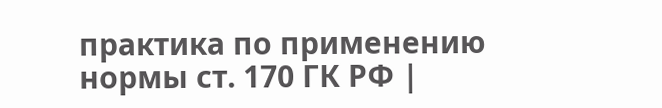практика по применению нормы ст. 170 ГК РФ |